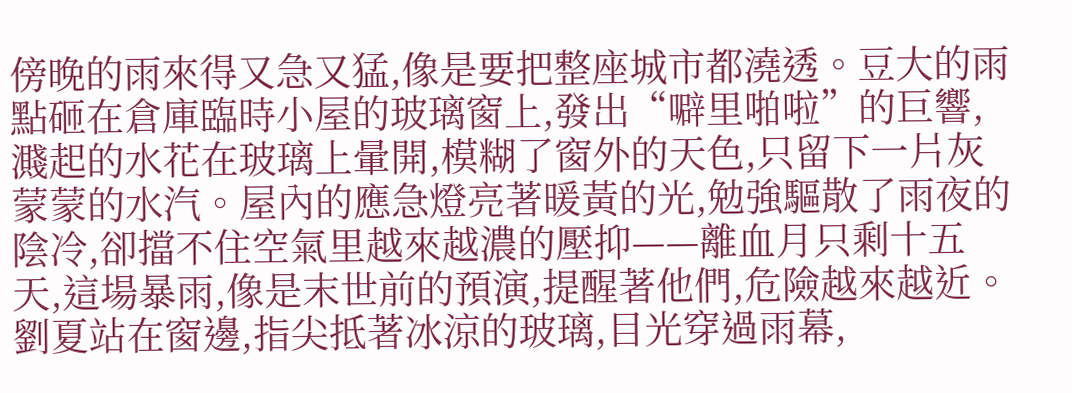傍晚的雨來得又急又猛,像是要把整座城市都澆透。豆大的雨點砸在倉庫臨時小屋的玻璃窗上,發出“噼里啪啦”的巨響,濺起的水花在玻璃上暈開,模糊了窗外的天色,只留下一片灰蒙蒙的水汽。屋內的應急燈亮著暖黃的光,勉強驅散了雨夜的陰冷,卻擋不住空氣里越來越濃的壓抑——離血月只剩十五天,這場暴雨,像是末世前的預演,提醒著他們,危險越來越近。
劉夏站在窗邊,指尖抵著冰涼的玻璃,目光穿過雨幕,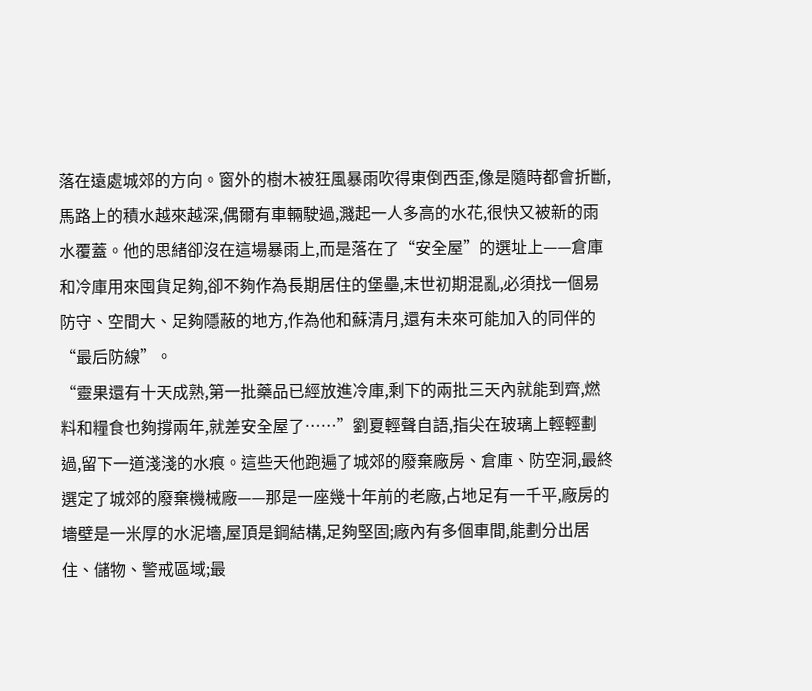落在遠處城郊的方向。窗外的樹木被狂風暴雨吹得東倒西歪,像是隨時都會折斷,馬路上的積水越來越深,偶爾有車輛駛過,濺起一人多高的水花,很快又被新的雨水覆蓋。他的思緒卻沒在這場暴雨上,而是落在了“安全屋”的選址上——倉庫和冷庫用來囤貨足夠,卻不夠作為長期居住的堡壘,末世初期混亂,必須找一個易防守、空間大、足夠隱蔽的地方,作為他和蘇清月,還有未來可能加入的同伴的“最后防線”。
“靈果還有十天成熟,第一批藥品已經放進冷庫,剩下的兩批三天內就能到齊,燃料和糧食也夠撐兩年,就差安全屋了……”劉夏輕聲自語,指尖在玻璃上輕輕劃過,留下一道淺淺的水痕。這些天他跑遍了城郊的廢棄廠房、倉庫、防空洞,最終選定了城郊的廢棄機械廠——那是一座幾十年前的老廠,占地足有一千平,廠房的墻壁是一米厚的水泥墻,屋頂是鋼結構,足夠堅固;廠內有多個車間,能劃分出居住、儲物、警戒區域;最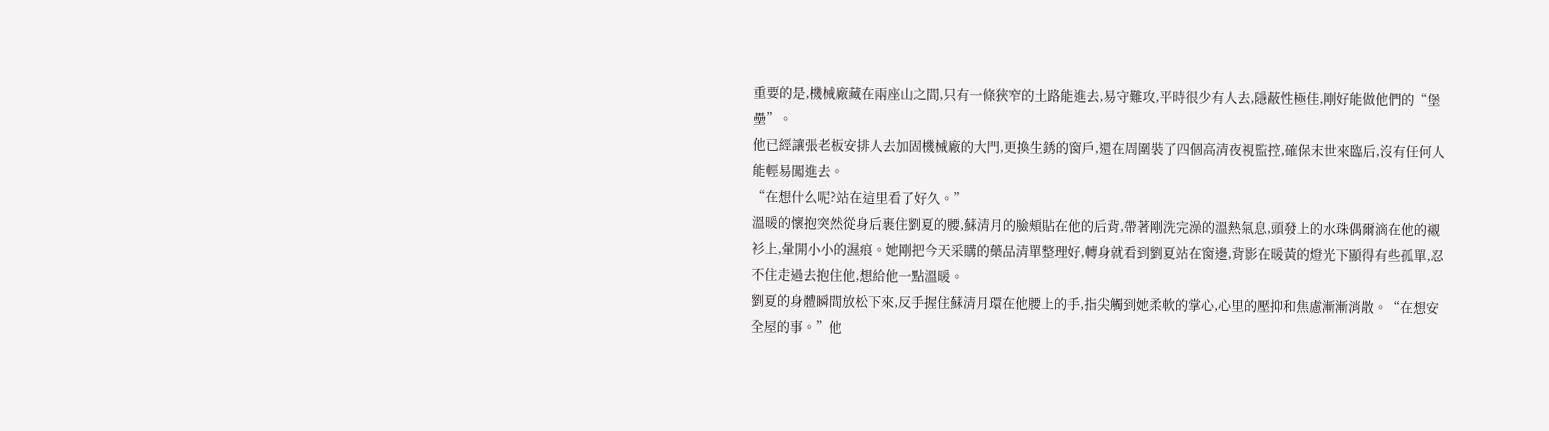重要的是,機械廠藏在兩座山之間,只有一條狹窄的土路能進去,易守難攻,平時很少有人去,隱蔽性極佳,剛好能做他們的“堡壘”。
他已經讓張老板安排人去加固機械廠的大門,更換生銹的窗戶,還在周圍裝了四個高清夜視監控,確保末世來臨后,沒有任何人能輕易闖進去。
“在想什么呢?站在這里看了好久。”
溫暖的懷抱突然從身后裹住劉夏的腰,蘇清月的臉頰貼在他的后背,帶著剛洗完澡的溫熱氣息,頭發上的水珠偶爾滴在他的襯衫上,暈開小小的濕痕。她剛把今天采購的藥品清單整理好,轉身就看到劉夏站在窗邊,背影在暖黃的燈光下顯得有些孤單,忍不住走過去抱住他,想給他一點溫暖。
劉夏的身體瞬間放松下來,反手握住蘇清月環在他腰上的手,指尖觸到她柔軟的掌心,心里的壓抑和焦慮漸漸消散。“在想安全屋的事。”他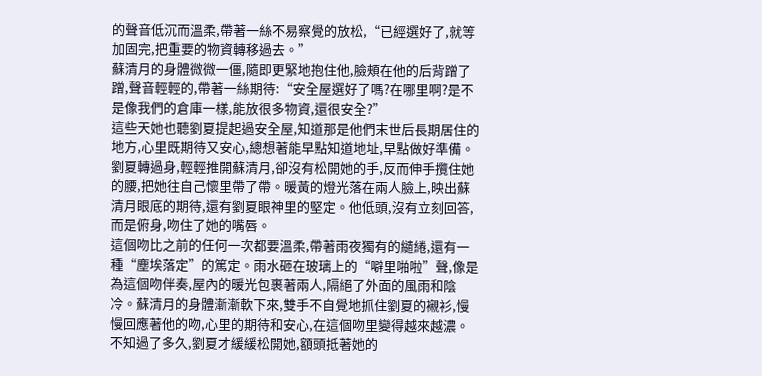的聲音低沉而溫柔,帶著一絲不易察覺的放松,“已經選好了,就等加固完,把重要的物資轉移過去。”
蘇清月的身體微微一僵,隨即更緊地抱住他,臉頰在他的后背蹭了蹭,聲音輕輕的,帶著一絲期待:“安全屋選好了嗎?在哪里啊?是不是像我們的倉庫一樣,能放很多物資,還很安全?”
這些天她也聽劉夏提起過安全屋,知道那是他們末世后長期居住的地方,心里既期待又安心,總想著能早點知道地址,早點做好準備。
劉夏轉過身,輕輕推開蘇清月,卻沒有松開她的手,反而伸手攬住她的腰,把她往自己懷里帶了帶。暖黃的燈光落在兩人臉上,映出蘇清月眼底的期待,還有劉夏眼神里的堅定。他低頭,沒有立刻回答,而是俯身,吻住了她的嘴唇。
這個吻比之前的任何一次都要溫柔,帶著雨夜獨有的繾綣,還有一種“塵埃落定”的篤定。雨水砸在玻璃上的“噼里啪啦”聲,像是為這個吻伴奏,屋內的暖光包裹著兩人,隔絕了外面的風雨和陰冷。蘇清月的身體漸漸軟下來,雙手不自覺地抓住劉夏的襯衫,慢慢回應著他的吻,心里的期待和安心,在這個吻里變得越來越濃。
不知過了多久,劉夏才緩緩松開她,額頭抵著她的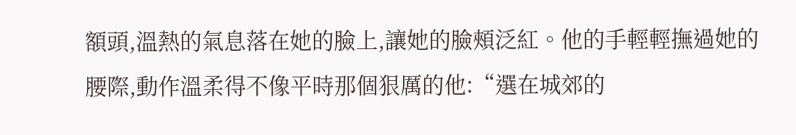額頭,溫熱的氣息落在她的臉上,讓她的臉頰泛紅。他的手輕輕撫過她的腰際,動作溫柔得不像平時那個狠厲的他:“選在城郊的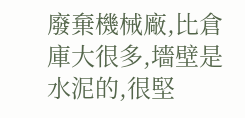廢棄機械廠,比倉庫大很多,墻壁是水泥的,很堅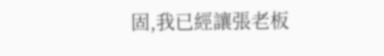固,我已經讓張老板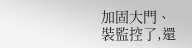加固大門、裝監控了,還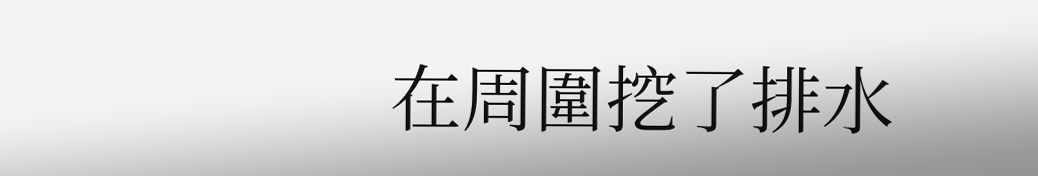在周圍挖了排水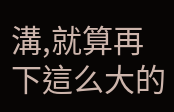溝,就算再下這么大的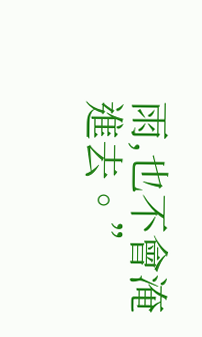雨,也不會淹進去。”